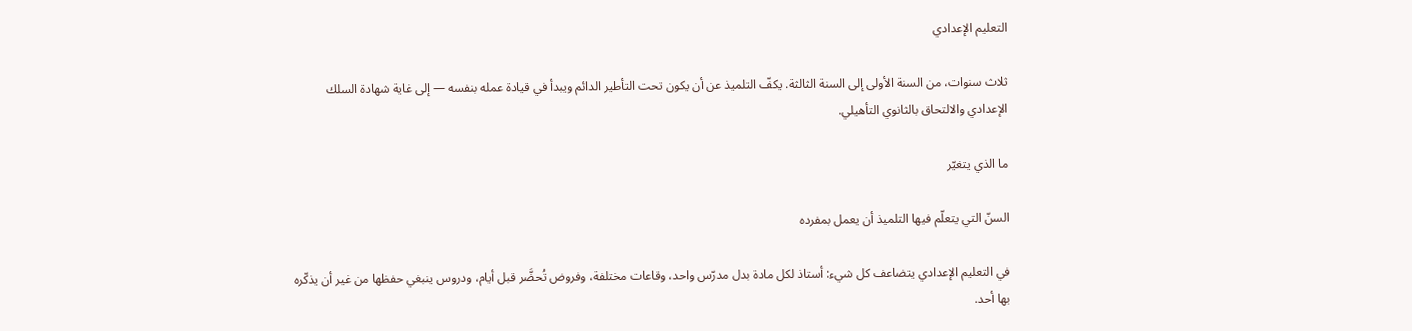التعليم الإعدادي

ثلاث سنوات، من السنة الأولى إلى السنة الثالثة. يكفّ التلميذ عن أن يكون تحت التأطير الدائم ويبدأ في قيادة عمله بنفسه — إلى غاية شهادة السلك الإعدادي والالتحاق بالثانوي التأهيلي.

ما الذي يتغيّر

السنّ التي يتعلّم فيها التلميذ أن يعمل بمفرده

في التعليم الإعدادي يتضاعف كل شيء: أستاذ لكل مادة بدل مدرّس واحد، وقاعات مختلفة، وفروض تُحضَّر قبل أيام، ودروس ينبغي حفظها من غير أن يذكّره بها أحد.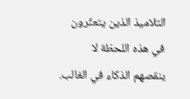التلاميذ الذين يتعثّرون في هذه اللحظة لا ينقصهم الذكاء في الغالب.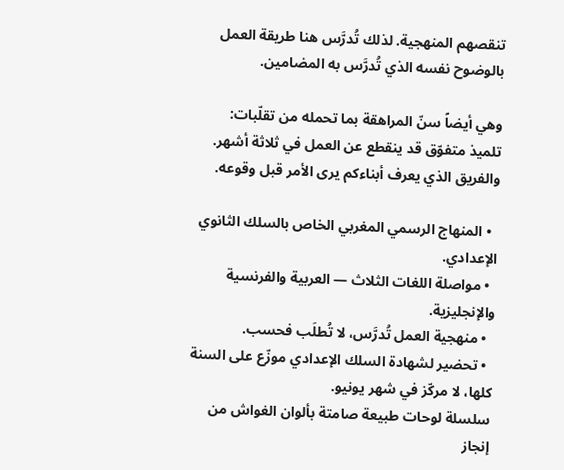تنقصهم المنهجية. لذلك تُدرَّس هنا طريقة العمل بالوضوح نفسه الذي تُدرَّس به المضامين.

وهي أيضاً سنّ المراهقة بما تحمله من تقلّبات: تلميذ متفوّق قد ينقطع عن العمل في ثلاثة أشهر. والفريق الذي يعرف أبناءكم يرى الأمر قبل وقوعه.

  • المنهاج الرسمي المغربي الخاص بالسلك الثانوي الإعدادي.
  • مواصلة اللغات الثلاث — العربية والفرنسية والإنجليزية.
  • منهجية العمل تُدرَّس، لا تُطلَب فحسب.
  • تحضير لشهادة السلك الإعدادي موزّع على السنة كلها، لا مركّز في شهر يونيو.
سلسلة لوحات طبيعة صامتة بألوان الغواش من إنجاز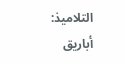التلاميذ: أباريق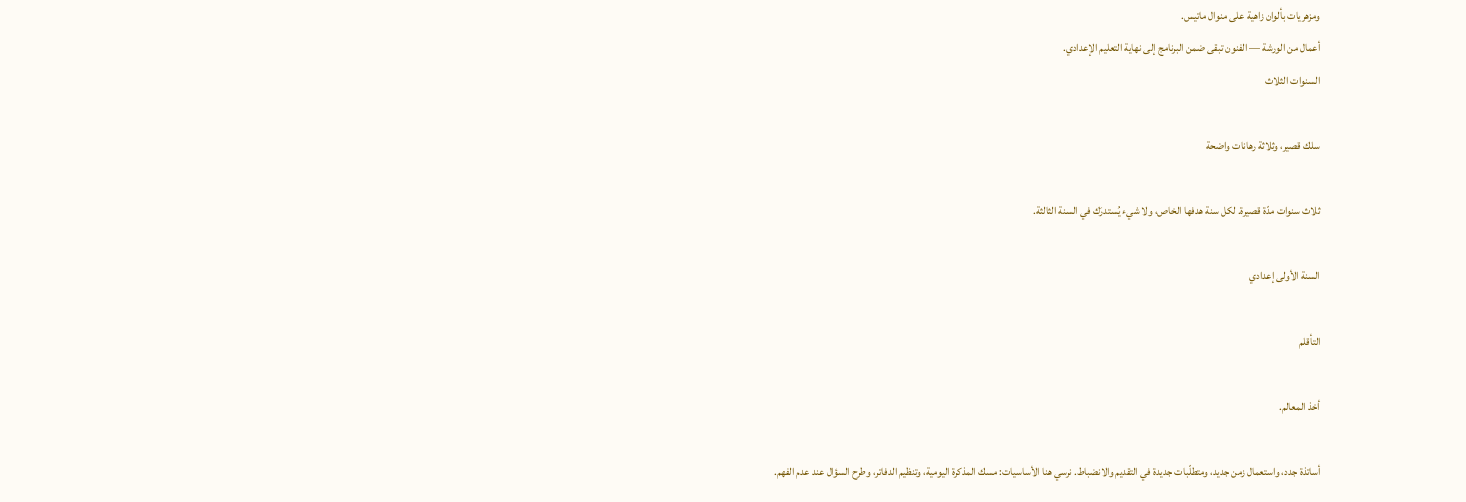ومزهريات بألوان زاهية على منوال ماتيس.
أعمال من الورشة — الفنون تبقى ضمن البرنامج إلى نهاية التعليم الإعدادي.
السنوات الثلاث

سلك قصير، وثلاثة رهانات واضحة

ثلاث سنوات مدّة قصيرة. لكل سنة هدفها الخاص، ولا شيء يُستدرَك في السنة الثالثة.

السنة الأولى إعدادي

التأقلم

أخذ المعالم.

أساتذة جدد، واستعمال زمن جديد، ومتطلّبات جديدة في التقديم والانضباط. نرسي هنا الأساسيات: مسك المذكرة اليومية، وتنظيم الدفاتر، وطرح السؤال عند عدم الفهم.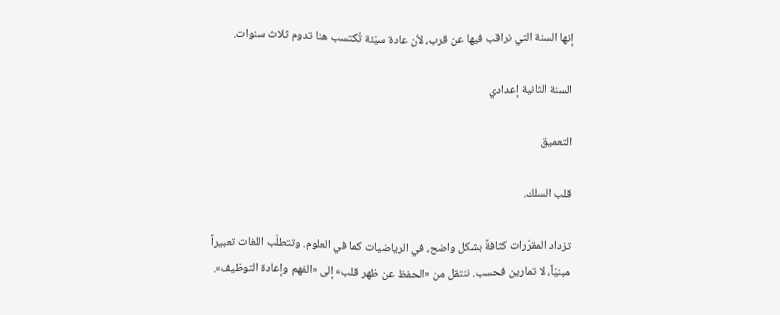إنها السنة التي نراقب فيها عن قرب، لأن عادة سيّئة تُكتسب هنا تدوم ثلاث سنوات.

السنة الثانية إعدادي

التعميق

قلب السلك.

تزداد المقرّرات كثافةً بشكل واضح، في الرياضيات كما في العلوم. وتتطلّب اللغات تعبيراً مبنيّاً، لا تمارين فحسب. ننتقل من «الحفظ عن ظهر قلب» إلى «الفهم وإعادة التوظيف».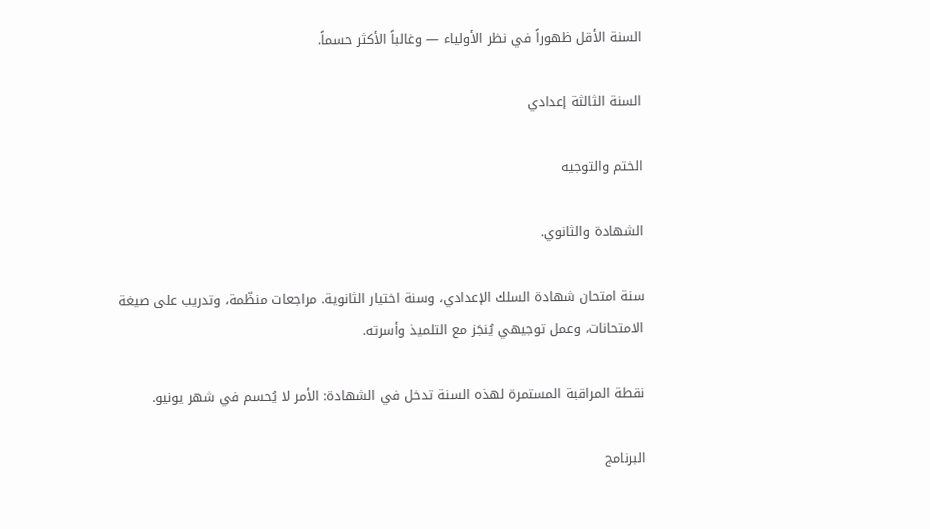السنة الأقل ظهوراً في نظر الأولياء — وغالباً الأكثر حسماً.

السنة الثالثة إعدادي

الختم والتوجيه

الشهادة والثانوي.

سنة امتحان شهادة السلك الإعدادي، وسنة اختيار الثانوية. مراجعات منظّمة، وتدريب على صيغة الامتحانات، وعمل توجيهي يُنجَز مع التلميذ وأسرته.

نقطة المراقبة المستمرة لهذه السنة تدخل في الشهادة: الأمر لا يُحسم في شهر يونيو.

البرنامج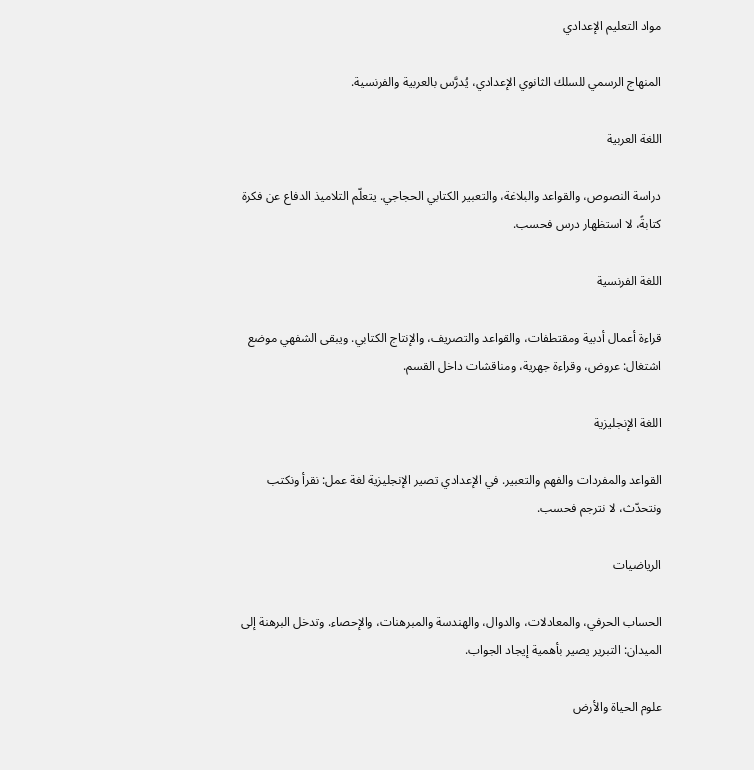مواد التعليم الإعدادي

المنهاج الرسمي للسلك الثانوي الإعدادي، يُدرَّس بالعربية والفرنسية.

اللغة العربية

دراسة النصوص، والقواعد والبلاغة، والتعبير الكتابي الحجاجي. يتعلّم التلاميذ الدفاع عن فكرة كتابةً، لا استظهار درس فحسب.

اللغة الفرنسية

قراءة أعمال أدبية ومقتطفات، والقواعد والتصريف، والإنتاج الكتابي. ويبقى الشفهي موضع اشتغال: عروض، وقراءة جهرية، ومناقشات داخل القسم.

اللغة الإنجليزية

القواعد والمفردات والفهم والتعبير. في الإعدادي تصير الإنجليزية لغة عمل: نقرأ ونكتب ونتحدّث، لا نترجم فحسب.

الرياضيات

الحساب الحرفي، والمعادلات، والدوال، والهندسة والمبرهنات، والإحصاء. وتدخل البرهنة إلى الميدان: التبرير يصير بأهمية إيجاد الجواب.

علوم الحياة والأرض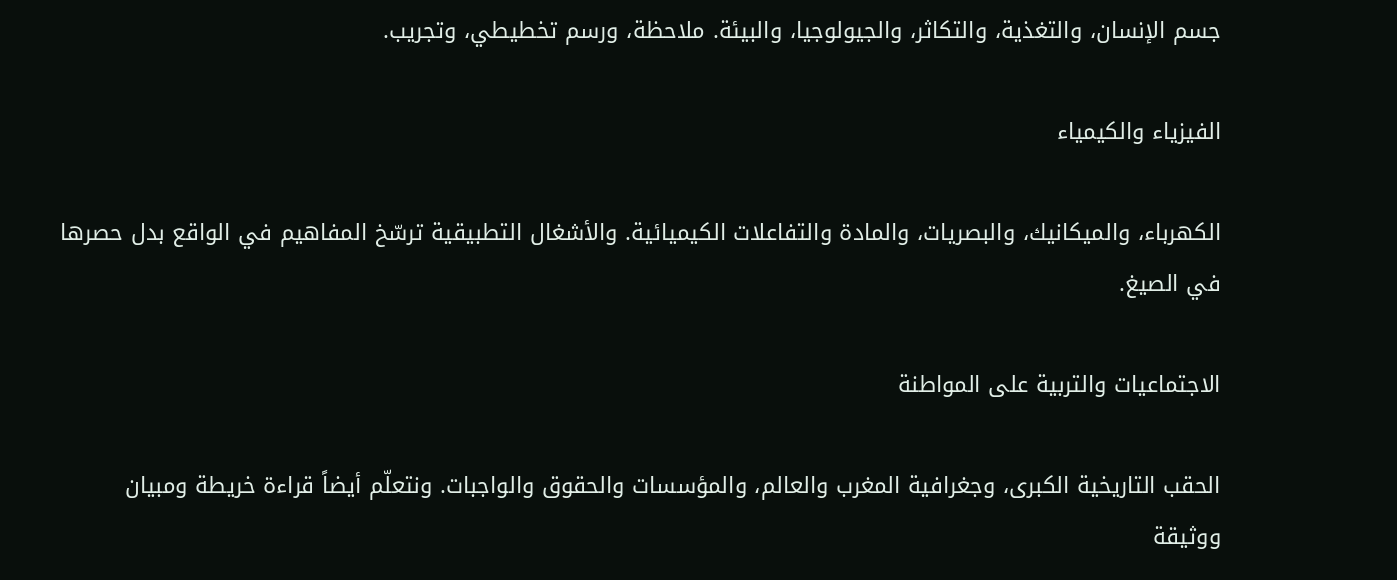جسم الإنسان، والتغذية، والتكاثر، والجيولوجيا، والبيئة. ملاحظة، ورسم تخطيطي، وتجريب.

الفيزياء والكيمياء

الكهرباء، والميكانيك، والبصريات، والمادة والتفاعلات الكيميائية. والأشغال التطبيقية ترسّخ المفاهيم في الواقع بدل حصرها في الصيغ.

الاجتماعيات والتربية على المواطنة

الحقب التاريخية الكبرى، وجغرافية المغرب والعالم، والمؤسسات والحقوق والواجبات. ونتعلّم أيضاً قراءة خريطة ومبيان ووثيقة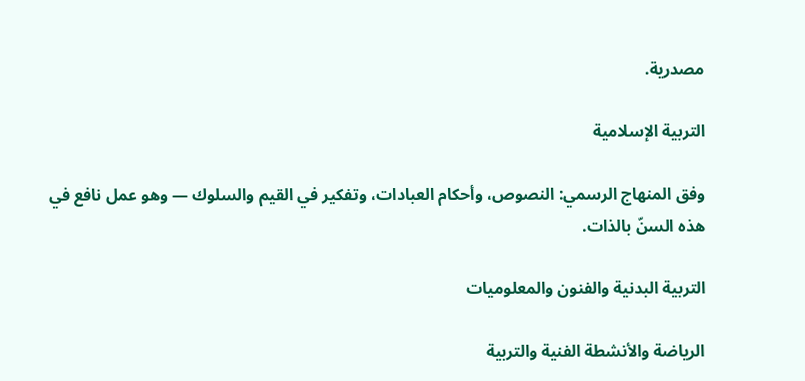مصدرية.

التربية الإسلامية

وفق المنهاج الرسمي: النصوص، وأحكام العبادات، وتفكير في القيم والسلوك — وهو عمل نافع في هذه السنّ بالذات.

التربية البدنية والفنون والمعلوميات

الرياضة والأنشطة الفنية والتربية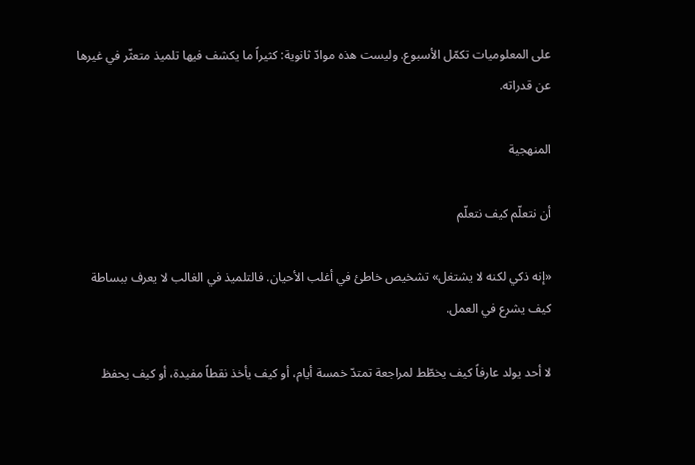على المعلوميات تكمّل الأسبوع. وليست هذه موادّ ثانوية: كثيراً ما يكشف فيها تلميذ متعثّر في غيرها عن قدراته.

المنهجية

أن نتعلّم كيف نتعلّم

«إنه ذكي لكنه لا يشتغل» تشخيص خاطئ في أغلب الأحيان. فالتلميذ في الغالب لا يعرف ببساطة كيف يشرع في العمل.

لا أحد يولد عارفاً كيف يخطّط لمراجعة تمتدّ خمسة أيام، أو كيف يأخذ نقطاً مفيدة، أو كيف يحفظ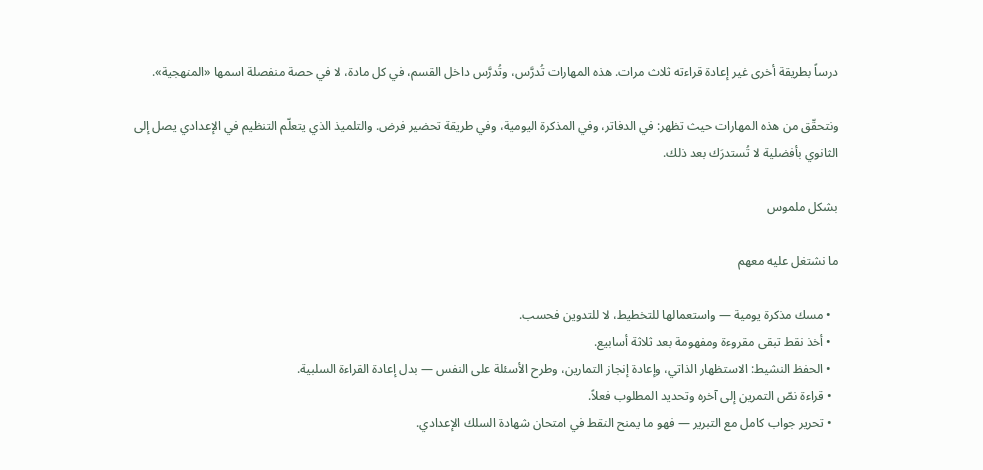درساً بطريقة أخرى غير إعادة قراءته ثلاث مرات. هذه المهارات تُدرَّس، وتُدرَّس داخل القسم، في كل مادة، لا في حصة منفصلة اسمها «المنهجية».

ونتحقّق من هذه المهارات حيث تظهر: في الدفاتر، وفي المذكرة اليومية، وفي طريقة تحضير فرض. والتلميذ الذي يتعلّم التنظيم في الإعدادي يصل إلى الثانوي بأفضلية لا تُستدرَك بعد ذلك.

بشكل ملموس

ما نشتغل عليه معهم

  • مسك مذكرة يومية — واستعمالها للتخطيط، لا للتدوين فحسب.
  • أخذ نقط تبقى مقروءة ومفهومة بعد ثلاثة أسابيع.
  • الحفظ النشيط: الاستظهار الذاتي، وإعادة إنجاز التمارين، وطرح الأسئلة على النفس — بدل إعادة القراءة السلبية.
  • قراءة نصّ التمرين إلى آخره وتحديد المطلوب فعلاً.
  • تحرير جواب كامل مع التبرير — فهو ما يمنح النقط في امتحان شهادة السلك الإعدادي.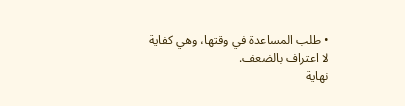• طلب المساعدة في وقتها، وهي كفاية لا اعتراف بالضعف.
نهاية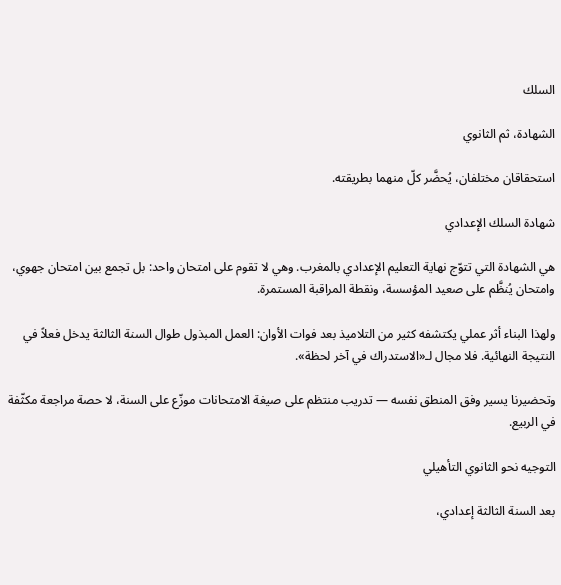السلك

الشهادة، ثم الثانوي

استحقاقان مختلفان، يُحضَّر كلّ منهما بطريقته.

شهادة السلك الإعدادي

هي الشهادة التي تتوّج نهاية التعليم الإعدادي بالمغرب. وهي لا تقوم على امتحان واحد: بل تجمع بين امتحان جهوي، وامتحان يُنظَّم على صعيد المؤسسة، ونقطة المراقبة المستمرة.

ولهذا البناء أثر عملي يكتشفه كثير من التلاميذ بعد فوات الأوان: العمل المبذول طوال السنة الثالثة يدخل فعلاً في النتيجة النهائية. فلا مجال لـ«الاستدراك في آخر لحظة».

وتحضيرنا يسير وفق المنطق نفسه — تدريب منتظم على صيغة الامتحانات موزّع على السنة، لا حصة مراجعة مكثّفة في الربيع.

التوجيه نحو الثانوي التأهيلي

بعد السنة الثالثة إعدادي،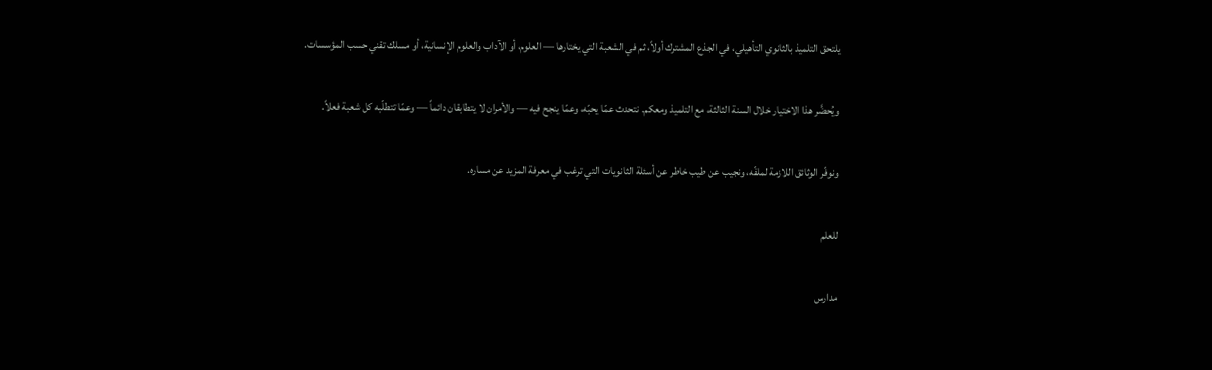يلتحق التلميذ بالثانوي التأهيلي، في الجذع المشترك أولاً، ثم في الشعبة التي يختارها — العلوم، أو الآداب والعلوم الإنسانية، أو مسلك تقني حسب المؤسسات.

ويُحضَّر هذا الاختيار خلال السنة الثالثة، مع التلميذ ومعكم. نتحدث عمّا يحبّه، وعمّا ينجح فيه — والأمران لا يتطابقان دائماً — وعمّا تتطلّبه كل شعبة فعلاً.

ونوفّر الوثائق اللازمة لملفّه، ونجيب عن طيب خاطر عن أسئلة الثانويات التي ترغب في معرفة المزيد عن مساره.

للعلم

مدارس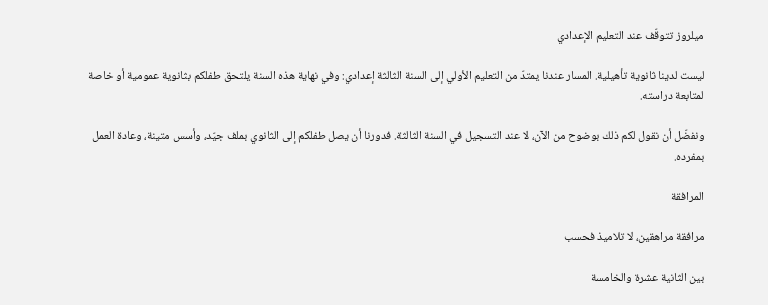ميلروز تتوقّف عند التعليم الإعدادي

ليست لدينا ثانوية تأهيلية. المسار عندنا يمتدّ من التعليم الأولي إلى السنة الثالثة إعدادي: وفي نهاية هذه السنة يلتحق طفلكم بثانوية عمومية أو خاصة لمتابعة دراسته.

ونفضّل أن نقول لكم ذلك بوضوح من الآن، لا عند التسجيل في السنة الثالثة. فدورنا أن يصل طفلكم إلى الثانوي بملف جيّد، وأسس متينة، وعادة العمل بمفرده.

المرافقة

مرافقة مراهقين، لا تلاميذ فحسب

بين الثانية عشرة والخامسة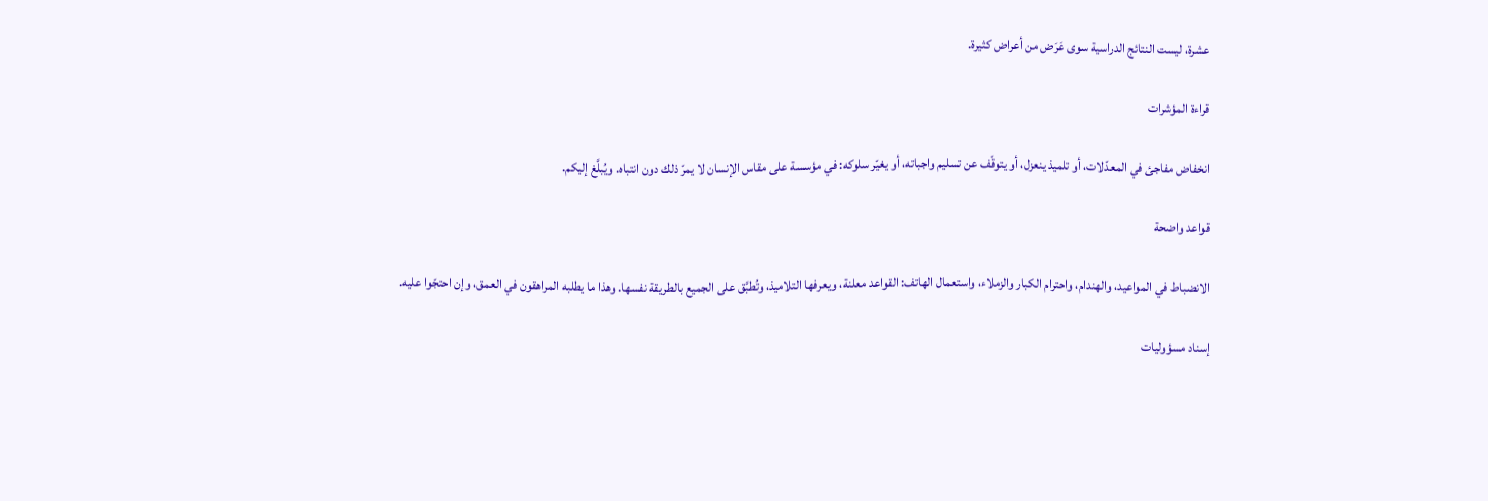عشرة، ليست النتائج الدراسية سوى عَرَض من أعراض كثيرة.

قراءة المؤشرات

انخفاض مفاجئ في المعدّلات، أو تلميذ ينعزل، أو يتوقّف عن تسليم واجباته، أو يغيّر سلوكه: في مؤسسة على مقاس الإنسان لا يمرّ ذلك دون انتباه. ويُبلَّغ إليكم.

قواعد واضحة

الانضباط في المواعيد، والهندام، واحترام الكبار والزملاء، واستعمال الهاتف: القواعد معلنة، ويعرفها التلاميذ، وتُطبَّق على الجميع بالطريقة نفسها. وهذا ما يطلبه المراهقون في العمق، وإن احتجّوا عليه.

إسناد مسؤوليات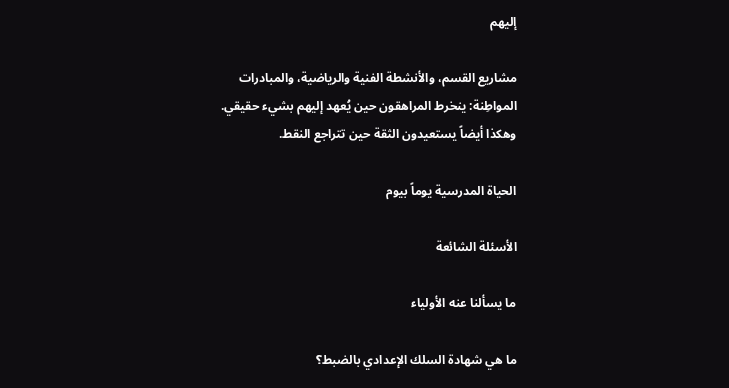إليهم

مشاريع القسم، والأنشطة الفنية والرياضية، والمبادرات المواطِنة: ينخرط المراهقون حين يُعهد إليهم بشيء حقيقي. وهكذا أيضاً يستعيدون الثقة حين تتراجع النقط.

الحياة المدرسية يوماً بيوم

الأسئلة الشائعة

ما يسألنا عنه الأولياء

ما هي شهادة السلك الإعدادي بالضبط؟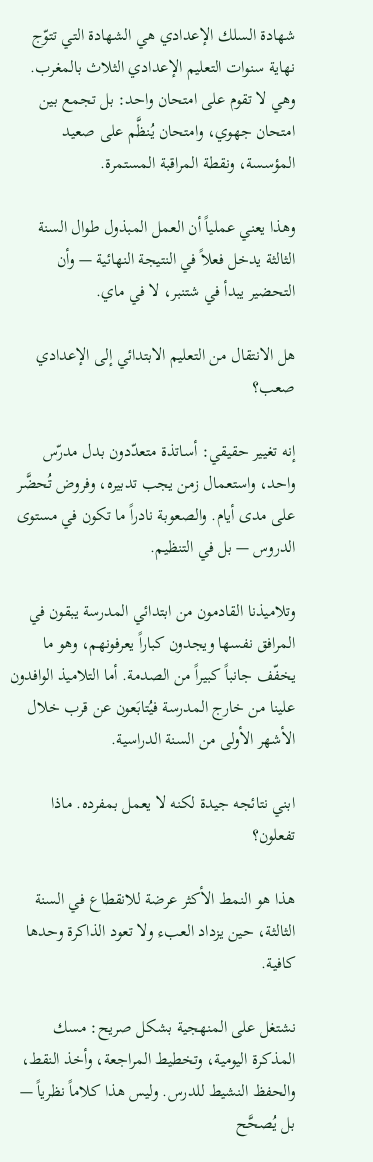شهادة السلك الإعدادي هي الشهادة التي تتوّج نهاية سنوات التعليم الإعدادي الثلاث بالمغرب. وهي لا تقوم على امتحان واحد: بل تجمع بين امتحان جهوي، وامتحان يُنظَّم على صعيد المؤسسة، ونقطة المراقبة المستمرة.

وهذا يعني عملياً أن العمل المبذول طوال السنة الثالثة يدخل فعلاً في النتيجة النهائية — وأن التحضير يبدأ في شتنبر، لا في ماي.

هل الانتقال من التعليم الابتدائي إلى الإعدادي صعب؟

إنه تغيير حقيقي: أساتذة متعدّدون بدل مدرّس واحد، واستعمال زمن يجب تدبيره، وفروض تُحضَّر على مدى أيام. والصعوبة نادراً ما تكون في مستوى الدروس — بل في التنظيم.

وتلاميذنا القادمون من ابتدائي المدرسة يبقون في المرافق نفسها ويجدون كباراً يعرفونهم، وهو ما يخفّف جانباً كبيراً من الصدمة. أما التلاميذ الوافدون علينا من خارج المدرسة فيُتابَعون عن قرب خلال الأشهر الأولى من السنة الدراسية.

ابني نتائجه جيدة لكنه لا يعمل بمفرده. ماذا تفعلون؟

هذا هو النمط الأكثر عرضة للانقطاع في السنة الثالثة، حين يزداد العبء ولا تعود الذاكرة وحدها كافية.

نشتغل على المنهجية بشكل صريح: مسك المذكرة اليومية، وتخطيط المراجعة، وأخذ النقط، والحفظ النشيط للدرس. وليس هذا كلاماً نظرياً — بل يُصحَّح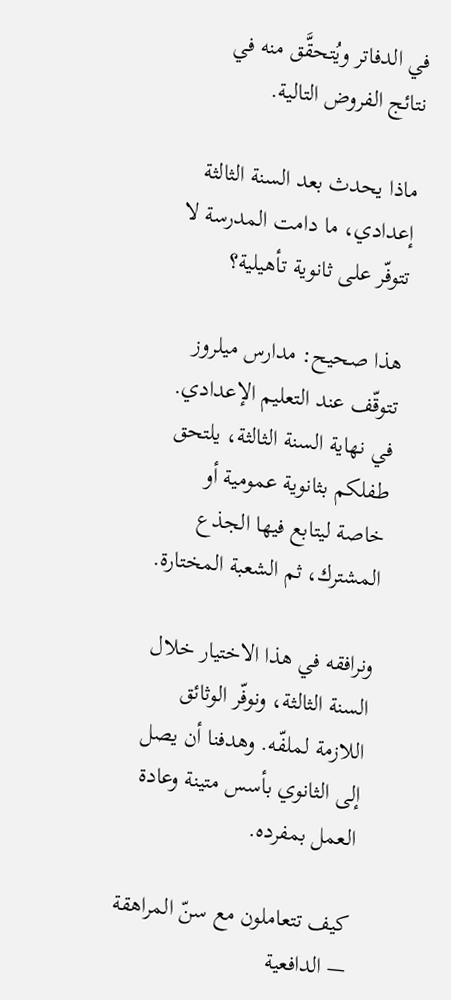في الدفاتر ويُتحقَّق منه في نتائج الفروض التالية.

ماذا يحدث بعد السنة الثالثة إعدادي، ما دامت المدرسة لا تتوفّر على ثانوية تأهيلية؟

هذا صحيح: مدارس ميلروز تتوقّف عند التعليم الإعدادي. في نهاية السنة الثالثة، يلتحق طفلكم بثانوية عمومية أو خاصة ليتابع فيها الجذع المشترك، ثم الشعبة المختارة.

ونرافقه في هذا الاختيار خلال السنة الثالثة، ونوفّر الوثائق اللازمة لملفّه. وهدفنا أن يصل إلى الثانوي بأسس متينة وعادة العمل بمفرده.

كيف تتعاملون مع سنّ المراهقة — الدافعية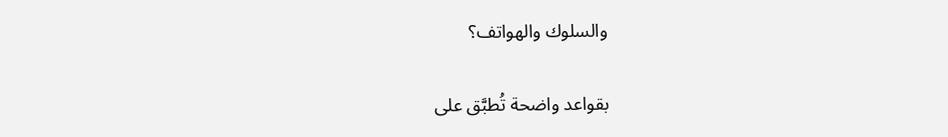والسلوك والهواتف؟

بقواعد واضحة تُطبَّق على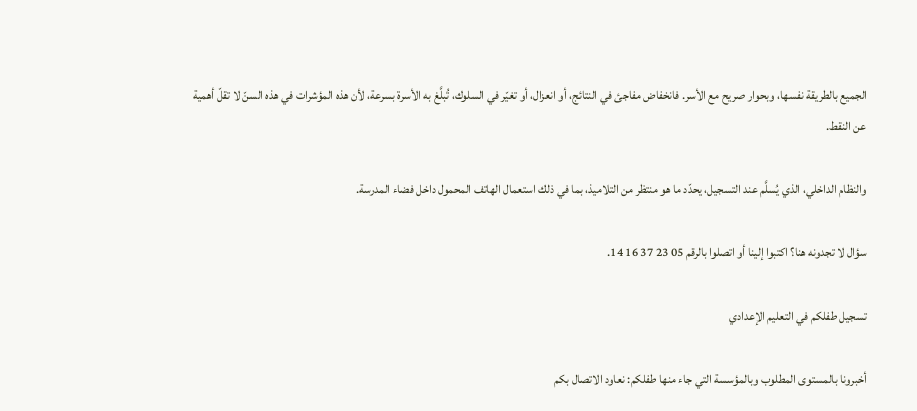الجميع بالطريقة نفسها، وبحوار صريح مع الأسر. فانخفاض مفاجئ في النتائج، أو انعزال، أو تغيّر في السلوك، تُبلَّغ به الأسرة بسرعة، لأن هذه المؤشرات في هذه السنّ لا تقلّ أهمية عن النقط.

والنظام الداخلي، الذي يُسلَّم عند التسجيل، يحدّد ما هو منتظر من التلاميذ، بما في ذلك استعمال الهاتف المحمول داخل فضاء المدرسة.

سؤال لا تجدونه هنا؟ اكتبوا إلينا أو اتصلوا بالرقم 05 23 37 16 14.

تسجيل طفلكم في التعليم الإعدادي

أخبرونا بالمستوى المطلوب وبالمؤسسة التي جاء منها طفلكم: نعاود الاتصال بكم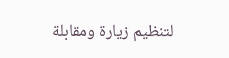لتنظيم زيارة ومقابلة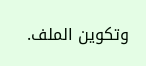وتكوين الملف.